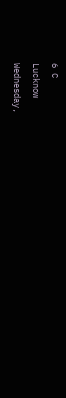6 C
Lucknow
Wednesday,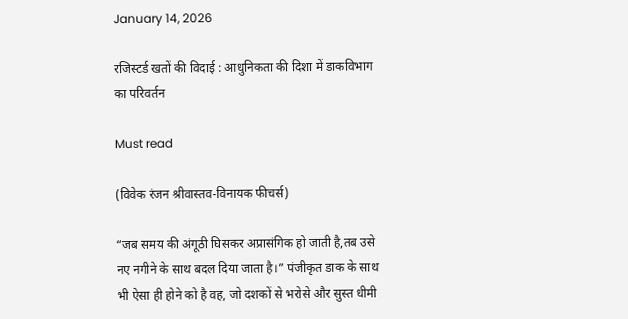January 14, 2026

रजिस्टर्ड खतों की विदाई : आधुनिकता की दिशा में डाकविभाग का परिवर्तन

Must read

(विवेक रंजन श्रीवास्तव-विनायक फीचर्स)

“जब समय की अंगूठी घिसकर अप्रासंगिक हो जाती है,तब उसे नए नगीने के साथ बदल दिया जाता है।” पंजीकृत डाक के साथ भी ऐसा ही होने को है वह, जो दशकों से भरोसे और सुस्त धीमी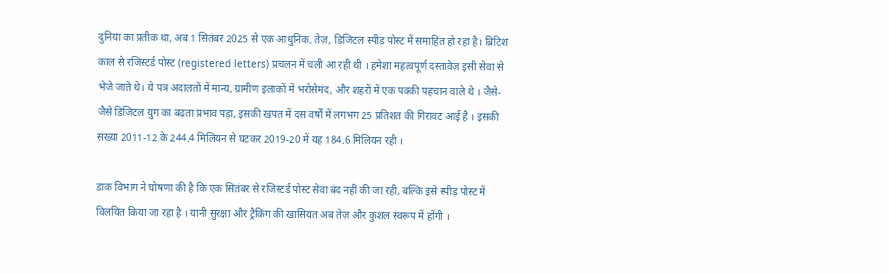दुनिया का प्रतीक था, अब 1 सितंबर 2025 से एक आधुनिक, तेज़, डिजिटल स्पीड पोस्ट में समाहित हो रहा है। ब्रिटिश काल से रजिस्टर्ड पोस्ट (registered letters) प्रचलन में चली आ रही थी । हमेशा महत्वपूर्ण दस्तावेज़ इसी सेवा से भेजे जाते थे। ये पत्र अदालतों में मान्य, ग्रामीण इलाकों में भरोसेमंद, और शहरों में एक पक्की पहचान वाले थे । जैसे-जैसे डिजिटल युग का बढ़ता प्रभाव पड़ा, इसकी खपत में दस वर्षों में लगभग 25 प्रतिशत की गिरावट आई है । इसकी संख्या 2011-12 के 244.4 मिलियन से घटकर 2019-20 में यह 184.6 मिलियन रही ।

डाक विभाग ने घोषणा की है कि एक सितंबर से रजिस्टर्ड पोस्ट सेवा बंद नहीं की जा रही, बल्कि इसे स्पीड़ पोस्ट में विलयित किया जा रहा है । यानी सुरक्षा और ट्रैकिंग की खासियत अब तेज़ और कुशल स्वरूप में होंगी ।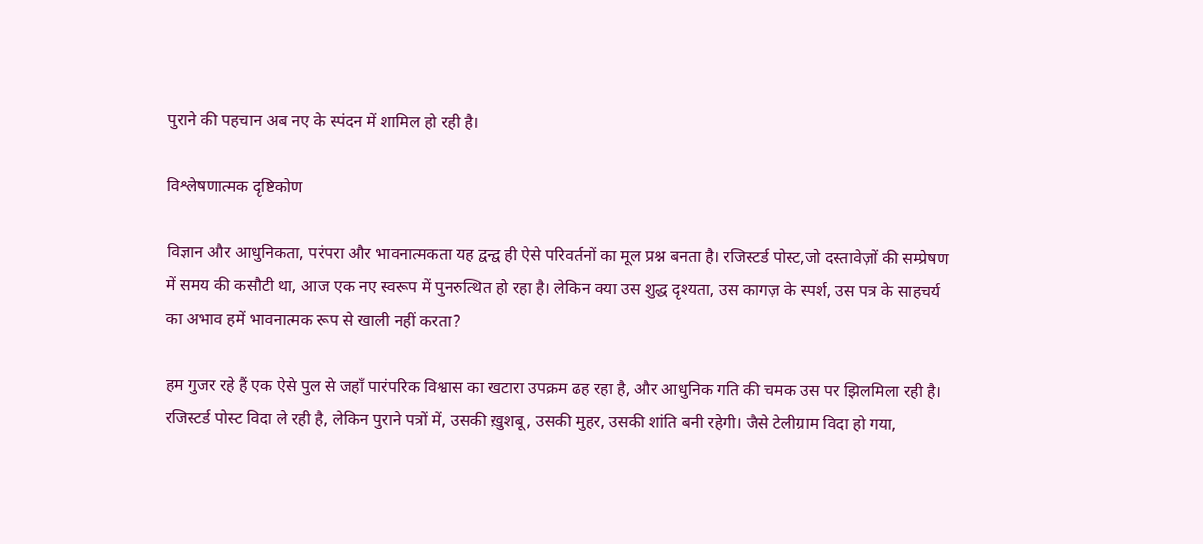पुराने की पहचान अब नए के स्पंदन में शामिल हो रही है।

विश्लेषणात्मक दृष्टिकोण

विज्ञान और आधुनिकता, परंपरा और भावनात्मकता यह द्वन्द्व ही ऐसे परिवर्तनों का मूल प्रश्न बनता है। रजिस्टर्ड पोस्ट,जो दस्तावेज़ों की सम्प्रेषण में समय की कसौटी था, आज एक नए स्वरूप में पुनरुत्थित हो रहा है। लेकिन क्या उस शुद्ध दृश्यता, उस कागज़ के स्पर्श, उस पत्र के साहचर्य का अभाव हमें भावनात्मक रूप से खाली नहीं करता?

हम गुजर रहे हैं एक ऐसे पुल से जहाँ पारंपरिक विश्वास का खटारा उपक्रम ढह रहा है, और आधुनिक गति की चमक उस पर झिलमिला रही है। रजिस्टर्ड पोस्ट विदा ले रही है, लेकिन पुराने पत्रों में, उसकी ख़ुशबू, उसकी मुहर, उसकी शांति बनी रहेगी। जैसे टेलीग्राम विदा हो गया,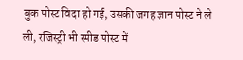बुक पोस्ट विदा हो गई, उसकी जगह ज्ञान पोस्ट ने ले ली, रजिस्ट्री भी स्पीड पोस्ट में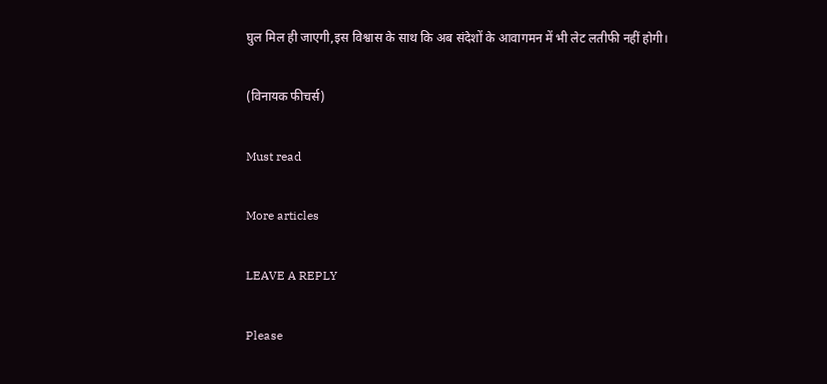घुल मिल ही जाएगी,इस विश्वास के साथ कि अब संदेशों के आवागमन में भी लेट लतीफी नहीं होगी।

(विनायक फीचर्स)

Must read

More articles

LEAVE A REPLY

Please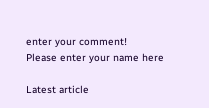enter your comment!
Please enter your name here

Latest article